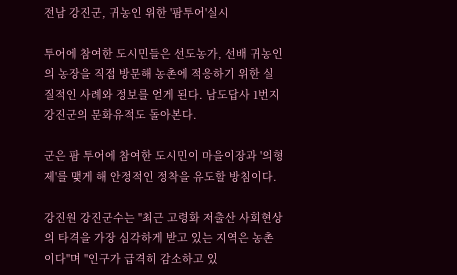전남 강진군, 귀농인 위한 '팜투어'실시

투어에 참여한 도시민들은 선도농가, 선배 귀농인의 농장을 직접 방문해 농촌에 적응하기 위한 실질적인 사례와 정보를 얻게 된다. 남도답사 1번지 강진군의 문화유적도 돌아본다.

군은 팜 투어에 참여한 도시민이 마을이장과 '의형제'를 맺게 해 안정적인 정착을 유도할 방침이다.

강진원 강진군수는 "최근 고령화 저출산 사회현상의 타격을 가장 심각하게 받고 있는 지역은 농촌이다"며 "인구가 급격히 감소하고 있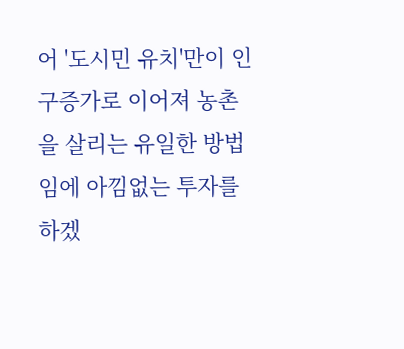어 '도시민 유치'만이 인구증가로 이어져 농촌을 살리는 유일한 방법임에 아낌없는 투자를 하겠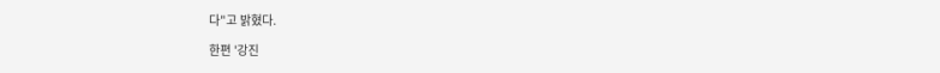다"고 밝혔다.

한편 '강진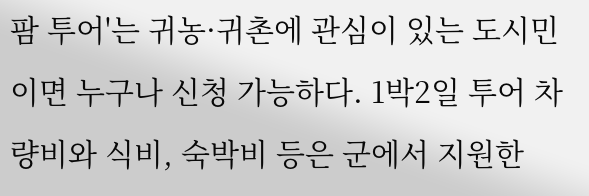팜 투어'는 귀농·귀촌에 관심이 있는 도시민이면 누구나 신청 가능하다. 1박2일 투어 차량비와 식비, 숙박비 등은 군에서 지원한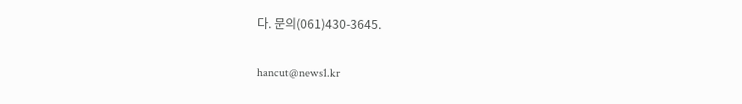다. 문의(061)430-3645.

hancut@news1.kr